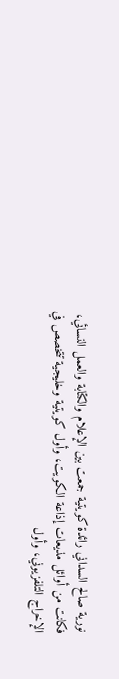نورية صالح السداني رائدة كويتية جمعت بين الإعلام والكتابة والعمل النسائي، فكانت من أوائل مذيعات إذاعة الكويت، وأول كويتية وخليجية تتخصص في الإخراج التلفزيوني، وأول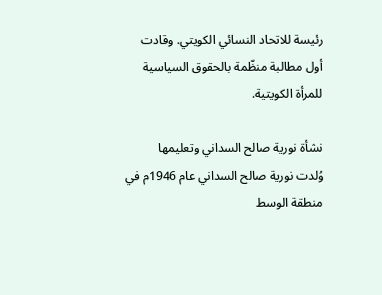رئيسة للاتحاد النسائي الكويتي. وقادت أول مطالبة منظّمة بالحقوق السياسية للمرأة الكويتية.

نشأة نورية صالح السداني وتعليمها
وُلدت نورية صالح السداني عام 1946م في منطقة الوسط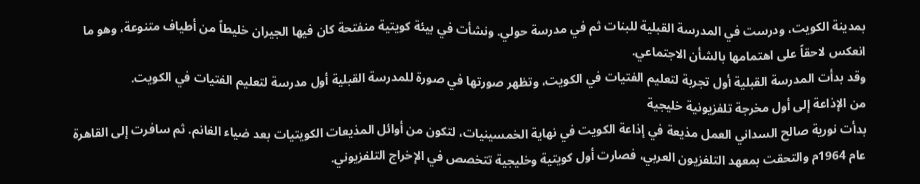بمدينة الكويت، ودرست في المدرسة القبلية للبنات ثم في مدرسة حولي. ونشأت في بيئة كويتية منفتحة كان فيها الجيران خليطاً من أطياف متنوعة، وهو ما انعكس لاحقاً على اهتمامها بالشأن الاجتماعي.
وقد بدأت المدرسة القبلية أول تجربة لتعليم الفتيات في الكويت، وتظهر صورتها في صورة للمدرسة القبلية أول مدرسة لتعليم الفتيات في الكويت.
من الإذاعة إلى أول مخرجة تلفزيونية خليجية
بدأت نورية صالح السداني العمل مذيعة في إذاعة الكويت في نهاية الخمسينيات، لتكون من أوائل المذيعات الكويتيات بعد ضياء الغانم. ثم سافرت إلى القاهرة عام 1964م والتحقت بمعهد التلفزيون العربي، فصارت أول كويتية وخليجية تتخصص في الإخراج التلفزيوني.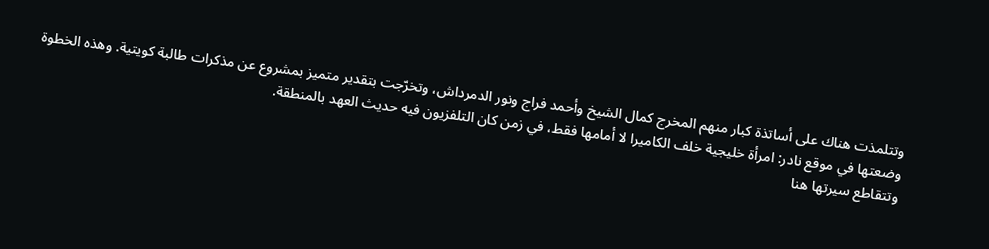وتتلمذت هناك على أساتذة كبار منهم المخرج كمال الشيخ وأحمد فراج ونور الدمرداش، وتخرّجت بتقدير متميز بمشروع عن مذكرات طالبة كويتية. وهذه الخطوة وضعتها في موقع نادر: امرأة خليجية خلف الكاميرا لا أمامها فقط، في زمن كان التلفزيون فيه حديث العهد بالمنطقة.
وتتقاطع سيرتها هنا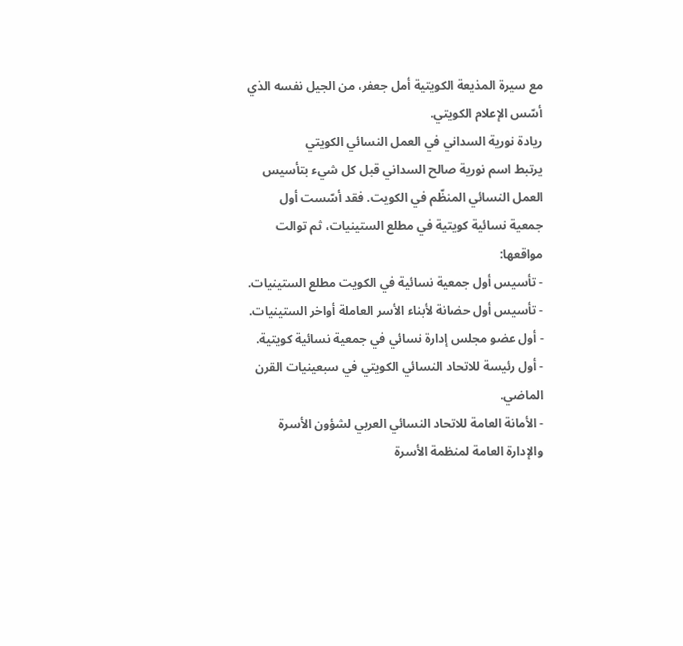مع سيرة المذيعة الكويتية أمل جعفر، من الجيل نفسه الذي أسّس الإعلام الكويتي.
ريادة نورية السداني في العمل النسائي الكويتي
يرتبط اسم نورية صالح السداني قبل كل شيء بتأسيس العمل النسائي المنظّم في الكويت. فقد أسّست أول جمعية نسائية كويتية في مطلع الستينيات، ثم توالت مواقعها:
- تأسيس أول جمعية نسائية في الكويت مطلع الستينيات.
- تأسيس أول حضانة لأبناء الأسر العاملة أواخر الستينيات.
- أول عضو مجلس إدارة نسائي في جمعية نسائية كويتية.
- أول رئيسة للاتحاد النسائي الكويتي في سبعينيات القرن الماضي.
- الأمانة العامة للاتحاد النسائي العربي لشؤون الأسرة والإدارة العامة لمنظمة الأسرة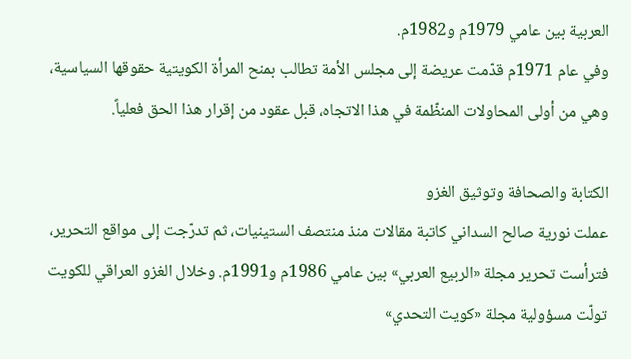العربية بين عامي 1979م و1982م.
وفي عام 1971م قدّمت عريضة إلى مجلس الأمة تطالب بمنح المرأة الكويتية حقوقها السياسية، وهي من أولى المحاولات المنظّمة في هذا الاتجاه، قبل عقود من إقرار هذا الحق فعلياً.

الكتابة والصحافة وتوثيق الغزو
عملت نورية صالح السداني كاتبة مقالات منذ منتصف الستينيات، ثم تدرّجت إلى مواقع التحرير، فترأست تحرير مجلة «الربيع العربي» بين عامي 1986م و1991م. وخلال الغزو العراقي للكويت تولّت مسؤولية مجلة «كويت التحدي»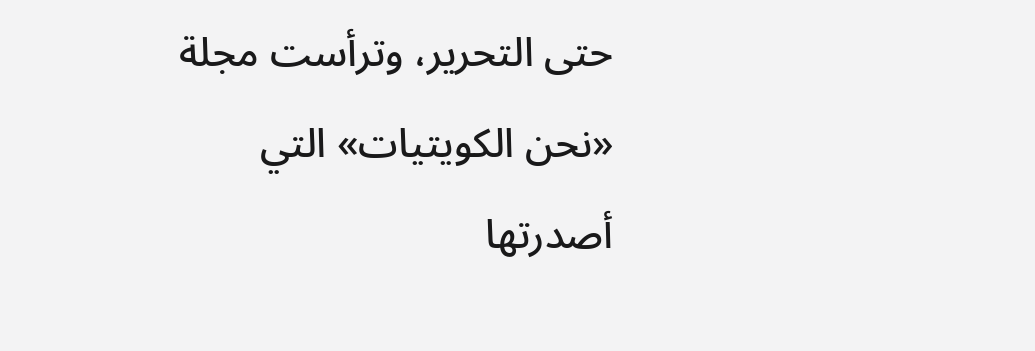حتى التحرير، وترأست مجلة «نحن الكويتيات» التي أصدرتها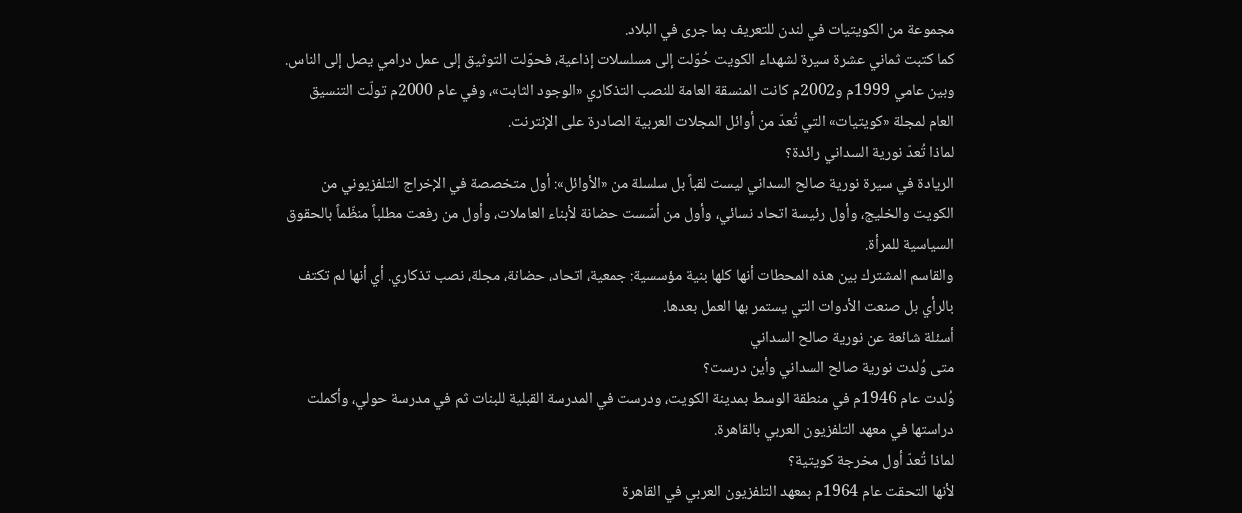مجموعة من الكويتيات في لندن للتعريف بما جرى في البلاد.
كما كتبت ثماني عشرة سيرة لشهداء الكويت حُوّلت إلى مسلسلات إذاعية، فحوّلت التوثيق إلى عمل درامي يصل إلى الناس. وبين عامي 1999م و2002م كانت المنسقة العامة للنصب التذكاري «الوجود الثابت»، وفي عام 2000م تولّت التنسيق العام لمجلة «كويتيات» التي تُعدّ من أوائل المجلات العربية الصادرة على الإنترنت.
لماذا تُعدّ نورية السداني رائدة؟
الريادة في سيرة نورية صالح السداني ليست لقباً بل سلسلة من «الأوائل»: أول متخصصة في الإخراج التلفزيوني من الكويت والخليج، وأول رئيسة اتحاد نسائي، وأول من أسّست حضانة لأبناء العاملات، وأول من رفعت مطلباً منظّماً بالحقوق السياسية للمرأة.
والقاسم المشترك بين هذه المحطات أنها كلها بنية مؤسسية: جمعية، اتحاد، حضانة، مجلة، نصب تذكاري. أي أنها لم تكتف بالرأي بل صنعت الأدوات التي يستمر بها العمل بعدها.
أسئلة شائعة عن نورية صالح السداني
متى وُلدت نورية صالح السداني وأين درست؟
وُلدت عام 1946م في منطقة الوسط بمدينة الكويت، ودرست في المدرسة القبلية للبنات ثم في مدرسة حولي، وأكملت دراستها في معهد التلفزيون العربي بالقاهرة.
لماذا تُعدّ أول مخرجة كويتية؟
لأنها التحقت عام 1964م بمعهد التلفزيون العربي في القاهرة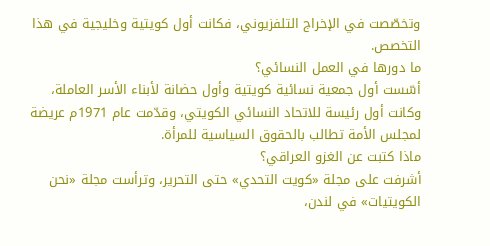وتخصّصت في الإخراج التلفزيوني، فكانت أول كويتية وخليجية في هذا التخصص.
ما دورها في العمل النسائي؟
أسّست أول جمعية نسائية كويتية وأول حضانة لأبناء الأسر العاملة، وكانت أول رئيسة للاتحاد النسائي الكويتي، وقدّمت عام 1971م عريضة لمجلس الأمة تطالب بالحقوق السياسية للمرأة.
ماذا كتبت عن الغزو العراقي؟
أشرفت على مجلة «كويت التحدي» حتى التحرير، وترأست مجلة «نحن الكويتيات» في لندن،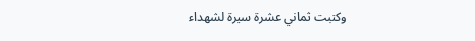وكتبت ثماني عشرة سيرة لشهداء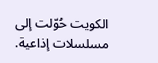الكويت حُوّلت إلى مسلسلات إذاعية.